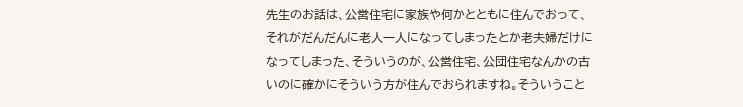先生のお話は、公営住宅に家族や何かとともに住んでおって、それがだんだんに老人一人になってしまったとか老夫婦だけになってしまった、そういうのが、公営住宅、公団住宅なんかの古いのに確かにそういう方が住んでおられますね。そういうこと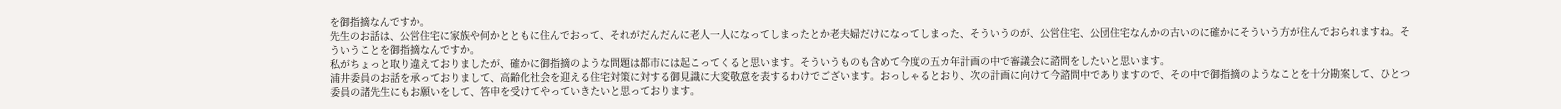を御指摘なんですか。
先生のお話は、公営住宅に家族や何かとともに住んでおって、それがだんだんに老人一人になってしまったとか老夫婦だけになってしまった、そういうのが、公営住宅、公団住宅なんかの古いのに確かにそういう方が住んでおられますね。そういうことを御指摘なんですか。
私がちょっと取り違えておりましたが、確かに御指摘のような問題は都市には起こってくると思います。そういうものも含めて今度の五カ年計画の中で審議会に諮問をしたいと思います。
浦井委員のお話を承っておりまして、高齢化社会を迎える住宅対策に対する御見識に大変敬意を表するわけでございます。おっしゃるとおり、次の計画に向けて今諮問中でありますので、その中で御指摘のようなことを十分勘案して、ひとつ委員の諸先生にもお願いをして、答申を受けてやっていきたいと思っております。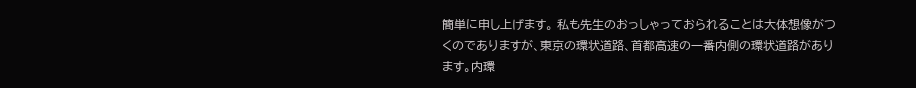簡単に申し上げます。 私も先生のおっしゃっておられることは大体想像がつくのでありますが、東京の環状道路、首都高速の一番内側の環状道路があります。内環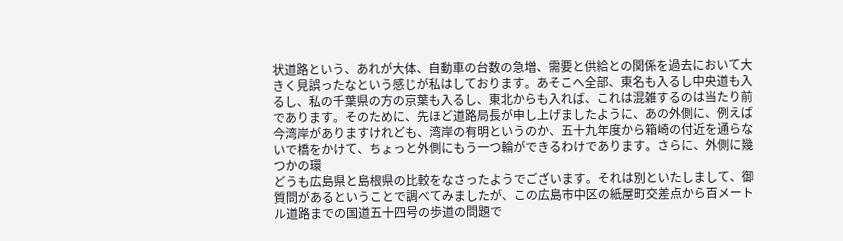状道路という、あれが大体、自動車の台数の急増、需要と供給との関係を過去において大きく見誤ったなという感じが私はしております。あそこへ全部、東名も入るし中央道も入るし、私の千葉県の方の京葉も入るし、東北からも入れば、これは混雑するのは当たり前であります。そのために、先ほど道路局長が申し上げましたように、あの外側に、例えば今湾岸がありますけれども、湾岸の有明というのか、五十九年度から箱崎の付近を通らないで橋をかけて、ちょっと外側にもう一つ輪ができるわけであります。さらに、外側に幾つかの環
どうも広島県と島根県の比較をなさったようでございます。それは別といたしまして、御質問があるということで調べてみましたが、この広島市中区の紙屋町交差点から百メートル道路までの国道五十四号の歩道の問題で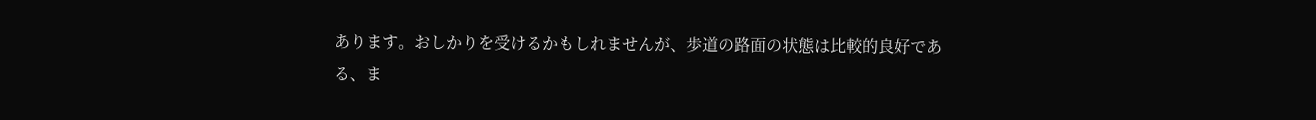あります。おしかりを受けるかもしれませんが、歩道の路面の状態は比較的良好である、ま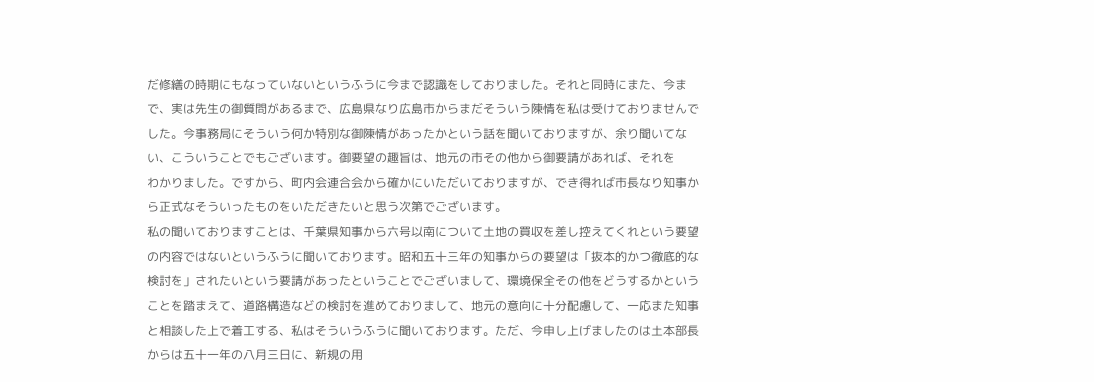だ修繕の時期にもなっていないというふうに今まで認識をしておりました。それと同時にまた、今まで、実は先生の御質問があるまで、広島県なり広島市からまだそういう陳情を私は受けておりませんでした。今事務局にそういう何か特別な御陳情があったかという話を聞いておりますが、余り聞いてない、こういうことでもございます。御要望の趣旨は、地元の市その他から御要請があれば、それを
わかりました。ですから、町内会連合会から確かにいただいておりますが、でき得れば市長なり知事から正式なそういったものをいただきたいと思う次第でございます。
私の聞いておりますことは、千葉県知事から六号以南について土地の買収を差し控えてくれという要望の内容ではないというふうに聞いております。昭和五十三年の知事からの要望は「抜本的かつ徹底的な検討を」されたいという要請があったということでございまして、環境保全その他をどうするかということを踏まえて、道路構造などの検討を進めておりまして、地元の意向に十分配慮して、一応また知事と相談した上で着工する、私はそういうふうに聞いております。ただ、今申し上げましたのは土本部長からは五十一年の八月三日に、新規の用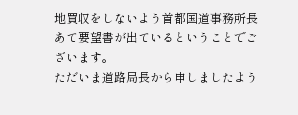地買収をしないよう首都国道事務所長あて要望書が出ているということでございます。
ただいま道路局長から申しましたよう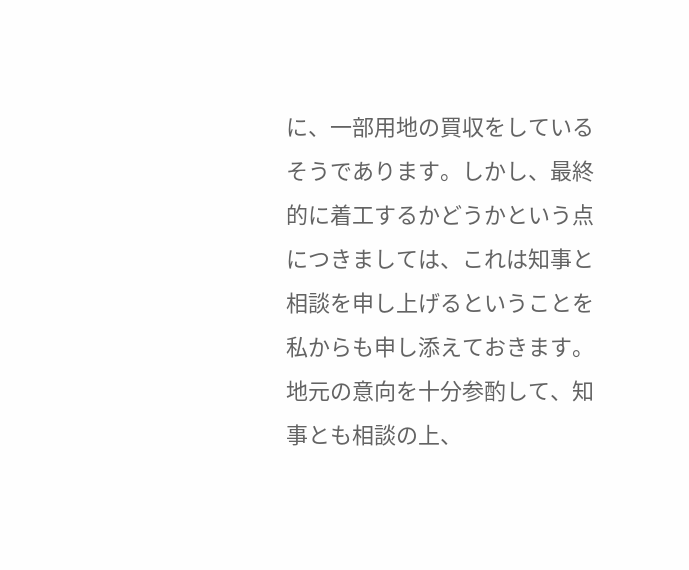に、一部用地の買収をしているそうであります。しかし、最終的に着工するかどうかという点につきましては、これは知事と相談を申し上げるということを私からも申し添えておきます。
地元の意向を十分参酌して、知事とも相談の上、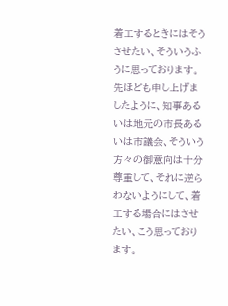着工するときにはそうさせたい、そういうふうに思っております。
先ほども申し上げましたように、知事あるいは地元の市長あるいは市議会、そういう方々の御意向は十分尊重して、それに逆らわないようにして、着工する場合にはさせたい、こう思っております。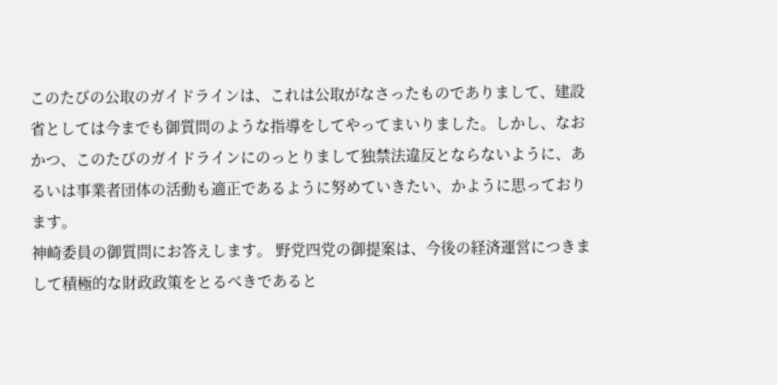このたびの公取のガイドラインは、これは公取がなさったものでありまして、建設省としては今までも御質問のような指導をしてやってまいりました。しかし、なおかつ、このたびのガイドラインにのっとりまして独禁法違反とならないように、あるいは事業者団体の活動も適正であるように努めていきたい、かように思っております。
神崎委員の御質問にお答えします。 野党四党の御提案は、今後の経済運営につきまして積極的な財政政策をとるべきであると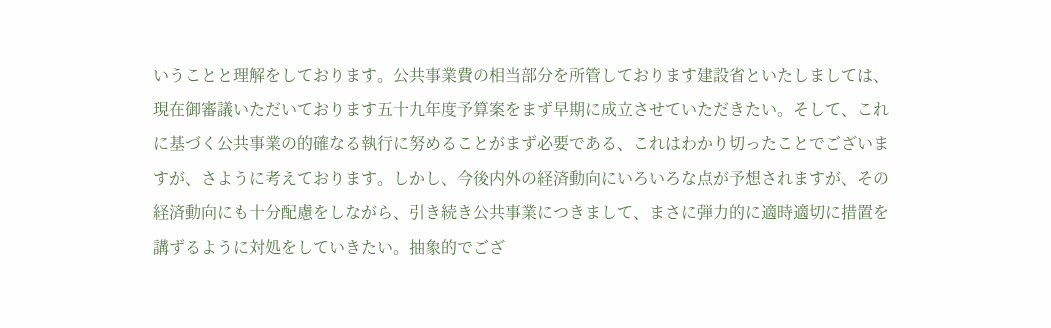いうことと理解をしております。公共事業費の相当部分を所管しております建設省といたしましては、現在御審議いただいております五十九年度予算案をまず早期に成立させていただきたい。そして、これに基づく公共事業の的確なる執行に努めることがまず必要である、これはわかり切ったことでございますが、さように考えております。しかし、今後内外の経済動向にいろいろな点が予想されますが、その経済動向にも十分配慮をしながら、引き続き公共事業につきまして、まさに弾力的に適時適切に措置を講ずるように対処をしていきたい。抽象的でござ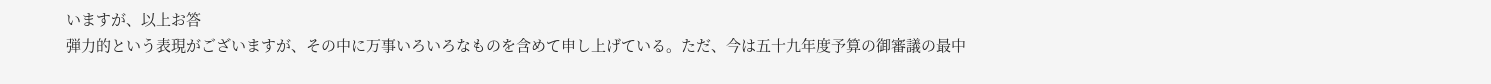いますが、以上お答
弾力的という表現がございますが、その中に万事いろいろなものを含めて申し上げている。ただ、今は五十九年度予算の御審議の最中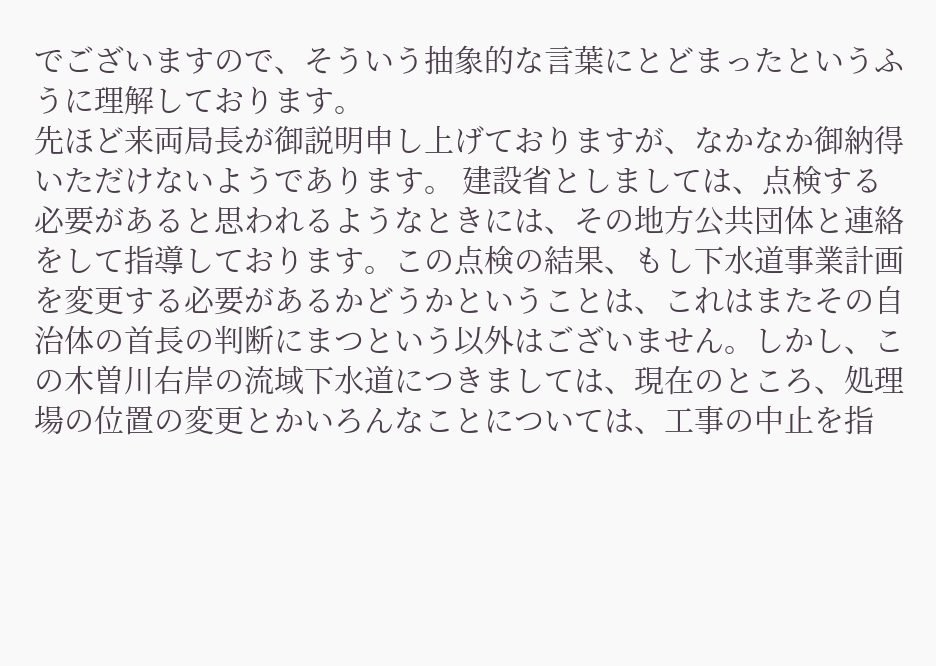でございますので、そういう抽象的な言葉にとどまったというふうに理解しております。
先ほど来両局長が御説明申し上げておりますが、なかなか御納得いただけないようであります。 建設省としましては、点検する必要があると思われるようなときには、その地方公共団体と連絡をして指導しております。この点検の結果、もし下水道事業計画を変更する必要があるかどうかということは、これはまたその自治体の首長の判断にまつという以外はございません。しかし、この木曽川右岸の流域下水道につきましては、現在のところ、処理場の位置の変更とかいろんなことについては、工事の中止を指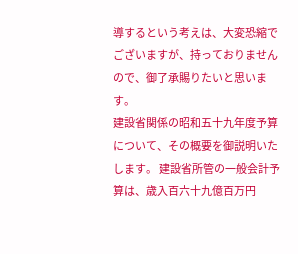導するという考えは、大変恐縮でございますが、持っておりませんので、御了承賜りたいと思います。
建設省関係の昭和五十九年度予算について、その概要を御説明いたします。 建設省所管の一般会計予算は、歳入百六十九億百万円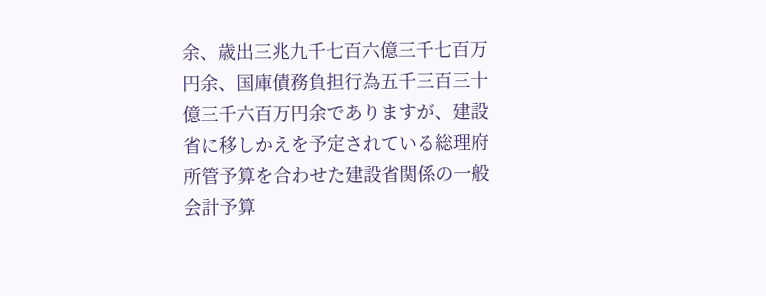余、歳出三兆九千七百六億三千七百万円余、国庫債務負担行為五千三百三十億三千六百万円余でありますが、建設省に移しかえを予定されている総理府所管予算を合わせた建設省関係の一般会計予算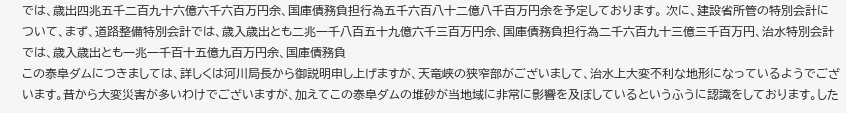では、歳出四兆五千二百九十六億六千六百万円余、国庫債務負担行為五千六百八十二億八千百万円余を予定しております。 次に、建設省所管の特別会計について、まず、道路整備特別会計では、歳入歳出とも二兆一千八百五十九億六千三百万円余、国庫債務負担行為二千六百九十三億三千百万円、治水特別会計では、歳入歳出とも一兆一千百十五億九百万円余、国庫債務負
この泰阜ダムにつきましては、詳しくは河川局長から御説明申し上げますが、天竜峡の狭窄部がございまして、治水上大変不利な地形になっているようでございます。昔から大変災害が多いわけでございますが、加えてこの泰阜ダムの堆砂が当地域に非常に影響を及ぼしているというふうに認識をしております。した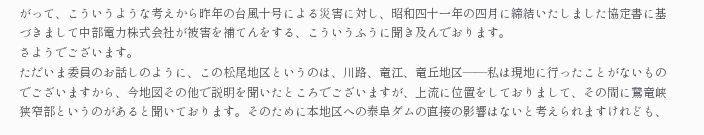がって、こういうような考えから昨年の台風十号による災害に対し、昭和四十一年の四月に締結いたしました協定書に基づきまして中部電力株式会社が被害を補てんをする、こういうふうに聞き及んでおります。
さようでございます。
ただいま委員のお話しのように、この松尾地区というのは、川路、竜江、竜丘地区——私は現地に行ったことがないものでございますから、今地図その他で説明を聞いたところでございますが、上流に位置をしておりまして、その間に鵞竜峡狭窄部というのがあると聞いております。そのために本地区への泰阜ダムの直接の影響はないと考えられますけれども、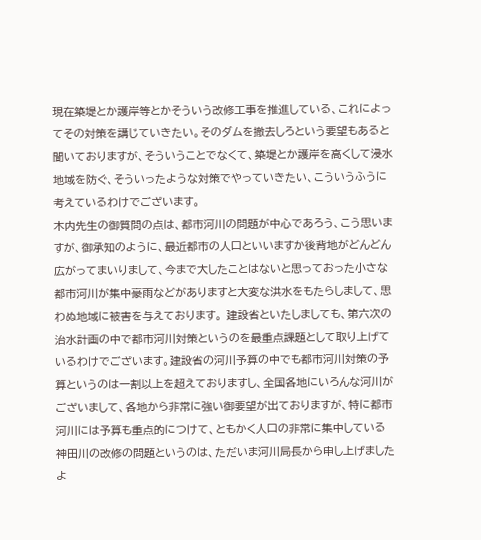現在築堤とか護岸等とかそういう改修工事を推進している、これによってその対策を講じていきたい。そのダムを撤去しろという要望もあると聞いておりますが、そういうことでなくて、築堤とか護岸を高くして浸水地域を防ぐ、そういったような対策でやっていきたい、こういうふうに考えているわけでございます。
木内先生の御質問の点は、都市河川の問題が中心であろう、こう思いますが、御承知のように、最近都市の人口といいますか後背地がどんどん広がってまいりまして、今まで大したことはないと思っておった小さな都市河川が集中豪雨などがありますと大変な洪水をもたらしまして、思わぬ地域に被害を与えております。 建設省といたしましても、第六次の治水計画の中で都市河川対策というのを最重点課題として取り上げているわけでございます。建設省の河川予算の中でも都市河川対策の予算というのは一割以上を超えておりますし、全国各地にいろんな河川がございまして、各地から非常に強い御要望が出ておりますが、特に都市河川には予算も重点的につけて、ともかく人口の非常に集中している
神田川の改修の問題というのは、ただいま河川局長から申し上げましたよ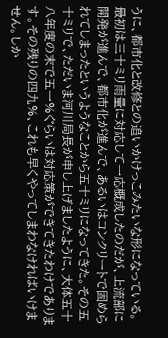うに、都市化と改修との追いかけっこみたいな形になっている。最初は三十ミリ雨量に対応して一応概成したのだが、上流部に開発が進んで、都市化が進んで、あるいはコンクリートで固められてしまったというようなことから五十ミリになってきた。その五十ミリで、ただいま河川局長が申し上げましたように、大体五十八年度の末で五一%ぐらいは対応策ができてきたわけであります。その残りの四九%、これも早くやってしまわなければいけません。しか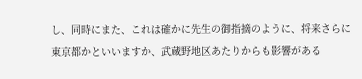し、同時にまた、これは確かに先生の御指摘のように、将来さらに東京都かといいますか、武蔵野地区あたりからも影響がある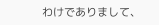わけでありまして、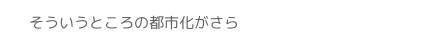そういうところの都市化がさら